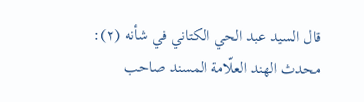قال السيد عبد الحي الكتاني في شأنه (٢): محدث الهند العلّامة المسند صاحب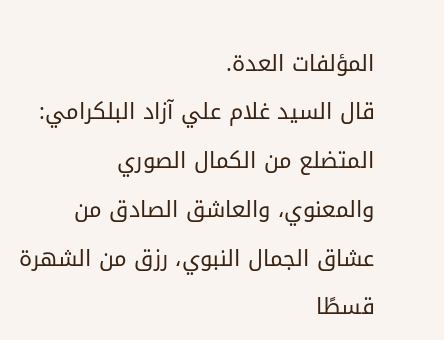المؤلفات العدة.
قال السيد غلام علي آزاد البلكرامي: المتضلع من الكمال الصوري والمعنوي، والعاشق الصادق من عشاق الجمال النبوي، رزق من الشهرة قسطًا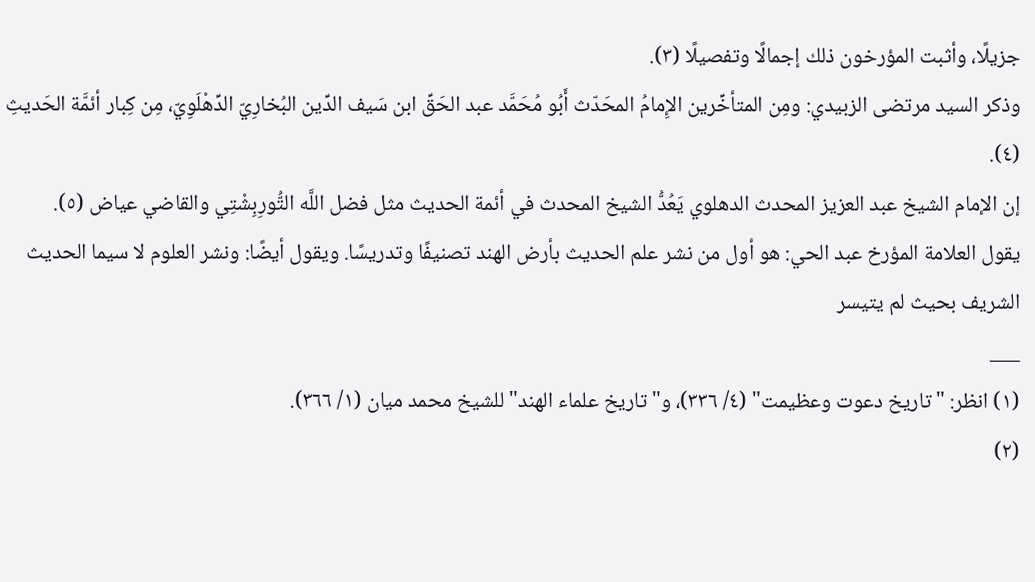جزيلًا، وأثبت المؤرخون ذلك إجمالًا وتفصيلًا (٣).
وذكر السيد مرتضى الزبيدي: ومِن المتأخِّرين الإِمامُ المحَدّث أَبُو مُحَمَّد عبد الحَقِّ ابن سَيف الدِّين البُخارِيّ الدِّهْلَوِيّ، مِن كِبار أئمَّة الحَديثِ (٤).
إن الإمام الشيخ عبد العزيز المحدث الدهلوي يَعُدُّ الشيخ المحدث في أئمة الحديث مثل فضل اللَّه التُّورِبِشْتِي والقاضي عياض (٥).
يقول العلامة المؤرخ عبد الحي: هو أول من نشر علم الحديث بأرض الهند تصنيفًا وتدريسًا. ويقول أيضًا: ونشر العلوم لا سيما الحديث الشريف بحيث لم يتيسر
___
(١) انظر: "تاريخ دعوت وعظيمت" (٤/ ٣٣٦)، و"تاريخ علماء الهند" للشيخ محمد ميان (١/ ٣٦٦).
(٢)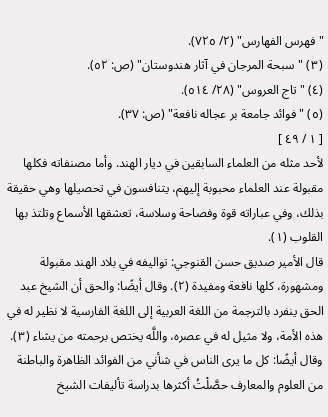"فهرس الفهارس" (٢/ ٧٢٥).
(٣) "سبحة المرجان في آثار هندوستان" (ص: ٥٢).
(٤) "تاج العروس" (٢٨/ ٥١٤).
(٥) "فوائد جامعة بر عجاله نافعة" (ص: ٣٧).
[ ١ / ٤٩ ]
لأحد مثله من العلماء السابقين في ديار الهند. وأما مصنفاته فكلها مقبولة عند العلماء محبوبة إليهم، يتنافسون في تحصيلها وهي حقيقة بذلك، وفي عباراته قوة وفصاحة وسلاسة، تعشقها الأسماع وتلتذ بها القلوب (١).
قال الأمير صديق حسن القنوجي: تواليفه في بلاد الهند مقبولة ومشهورة، كلها نافعة ومفيدة (٢). وقال أيضًا: والحق أن الشيخ عبد الحق ينفرد بالترجمة من اللغة العربية إلى اللغة الفارسية لا نظير له في هذه الأمة، ولا مثيل له في عصره، واللَّه يختص برحمته من يشاء (٣). وقال أيضًا: كل ما يرى الناس في شأني من الفوائد الظاهرة والباطنة من العلوم والمعارف حصَّلْتُ أكثرها بدراسة تأليفات الشيخ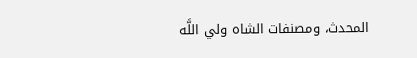المحدث، ومصنفات الشاه ولي اللَّه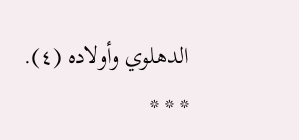الدهلوي وأولاده (٤).
* * *